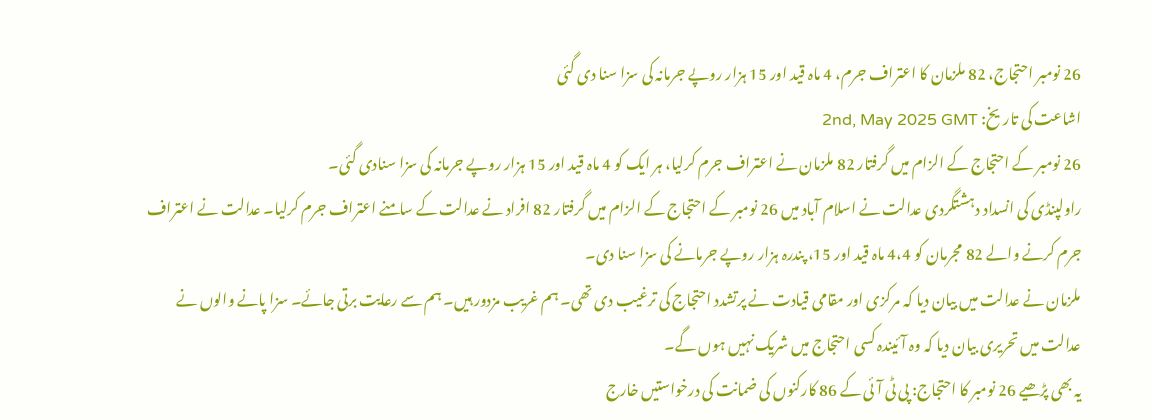26 نومبر احتجاج، 82 ملزمان کا اعتراف جرم، 4 ماہ قید اور 15 ہزار روپے جرمانہ کی سزا سنا دی گئی
اشاعت کی تاریخ: 2nd, May 2025 GMT
26 نومبر کے احتجاج کے الزام میں گرفتار 82 ملزمان نے اعتراف جرم کرلیا، ہر ایک کو 4 ماہ قید اور 15 ہزار روپے جرمانہ کی سزا سنادی گئی۔
راولپنڈی کی انسداد دہشتگردی عدالت نے اسلام آباد میں 26 نومبر کے احتجاج کے الزام میں گرفتار 82 افراد نے عدالت کے سامنے اعتراف جرم کرلیا۔ عدالت نے اعتراف جرم کرنے والے 82 مجرمان کو 4،4 ماہ قید اور 15، پندرہ ہزار روپے جرمانے کی سزا سنا دی۔
ملزمان نے عدالت میں بیان دیا کہ مرکزی اور مقامی قیادت نے پرتشدد احتجاج کی ترغیب دی تھی۔ ہم غریب مزدور ہیں۔ ہم سے رعایت برتی جائے۔ سزا پانے والوں نے عدالت میں تحریری بیان دیا کہ وہ آئیندہ کسی احتجاج میں شریک نہیں ہوں گے۔
یہ بھی پڑھیے 26 نومبر کا احتجاج: پی ٹی آئی کے 86 کارکنوں کی ضمانت کی درخواستیں خارج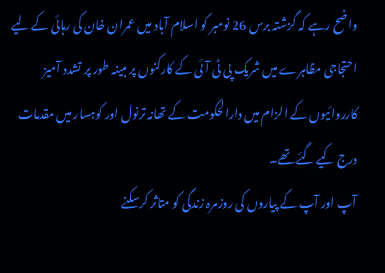واضح رہے کہ گزشتہ برس 26 نومبر کو اسلام آباد میں عمران خان کی رہائی کے لیے احتجاجی مظاہرے میں شریک پی ٹی آئی کے کارکنوں پر مبینہ طور پر تشدد آمیز کارروائیوں کے الزام میں دارالحکومت کے تھانہ ترنول اور کوہسار میں مقدمات درج کیے گئے تھے۔
آپ اور آپ کے پیاروں کی روزمرہ زندگی کو متاثر کرسکنے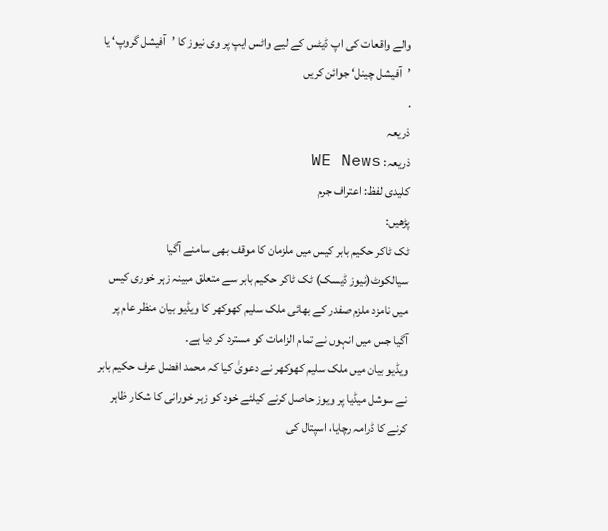والے واقعات کی اپ ڈیٹس کے لیے واٹس ایپ پر وی نیوز کا ’آفیشل گروپ‘ یا ’آفیشل چینل‘ جوائن کریں
.
ذریعہ
ذریعہ: WE News
کلیدی لفظ: اعتراف جرم
پڑھیں:
ٹک ٹاکر حکیم بابر کیس میں ملزمان کا موقف بھی سامنے آگیا
سیالکوٹ(نیوز ڈیسک) ٹک ٹاکر حکیم بابر سے متعلق مبینہ زہر خوری کیس میں نامزد ملزم صفدر کے بھائی ملک سلیم کھوکھر کا ویڈیو بیان منظر عام پر آگیا جس میں انہوں نے تمام الزامات کو مسترد کر دیا ہے۔
ویڈیو بیان میں ملک سلیم کھوکھر نے دعویٰ کیا کہ محمد افضل عرف حکیم بابر نے سوشل میڈیا پر ویوز حاصل کرنے کیلئے خود کو زہر خورانی کا شکار ظاہر کرنے کا ڈرامہ رچایا، اسپتال کی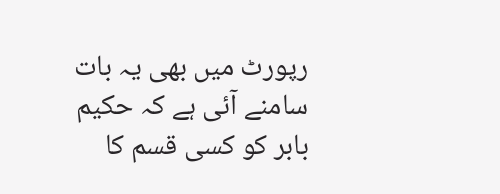رپورٹ میں بھی یہ بات سامنے آئی ہے کہ حکیم بابر کو کسی قسم کا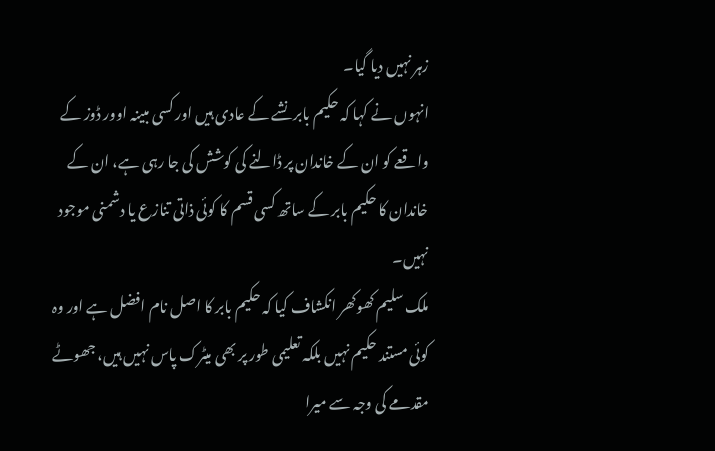زہر نہیں دیا گیا۔
انہوں نے کہا کہ حکیم بابر نشے کے عادی ہیں اور کسی مبینہ اوور ڈوز کے واقعے کو ان کے خاندان پر ڈالنے کی کوشش کی جا رہی ہے، ان کے خاندان کا حکیم بابر کے ساتھ کسی قسم کا کوئی ذاتی تنازع یا دشمنی موجود نہیں۔
ملک سلیم کھوکھر انکشاف کیا کہ حکیم بابر کا اصل نام افضل ہے اور وہ کوئی مستند حکیم نہیں بلکہ تعلیمی طور پر بھی میٹرک پاس نہیں ہیں، جھوٹے مقدمے کی وجہ سے میرا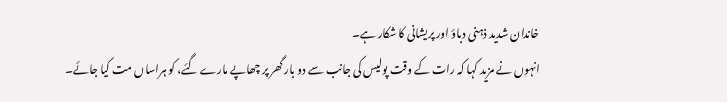خاندان شدید ذہنی دباؤ اور پریشانی کا شکار ہے۔
انہوں نے مزید کہا کہ رات کے وقت پولیس کی جانب سے دو بار گھر پر چھاپے مارے گئے، کو ہراساں مت کیا جائے۔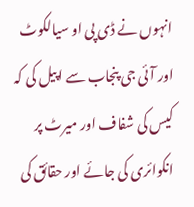انہوں نے ڈی پی او سیالکوٹ اور آئی جی پنجاب سے اپیل کی کہ کیس کی شفاف اور میرٹ پر انکوائری کی جائے اور حقائق کی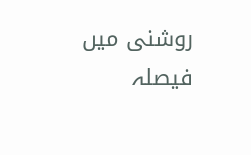روشنی میں فیصلہ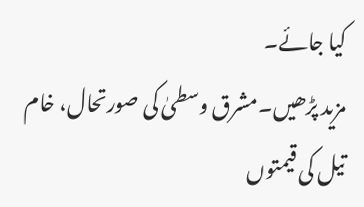کیا جائے۔
مزید پڑھیں۔مشرق وسطیٰ کی صورتحال، خام تیل کی قیمتوں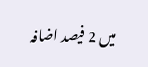میں 2 فیصد اضافہ